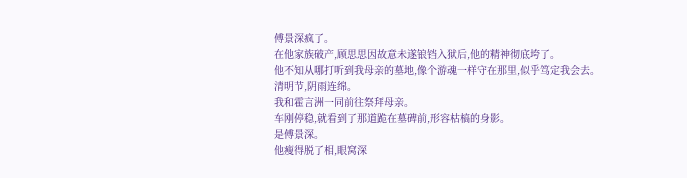傅景深疯了。
在他家族破产,顾思思因故意未遂锒铛入狱后,他的精神彻底垮了。
他不知从哪打听到我母亲的墓地,像个游魂一样守在那里,似乎笃定我会去。
清明节,阴雨连绵。
我和霍言洲一同前往祭拜母亲。
车刚停稳,就看到了那道跪在墓碑前,形容枯槁的身影。
是傅景深。
他瘦得脱了相,眼窝深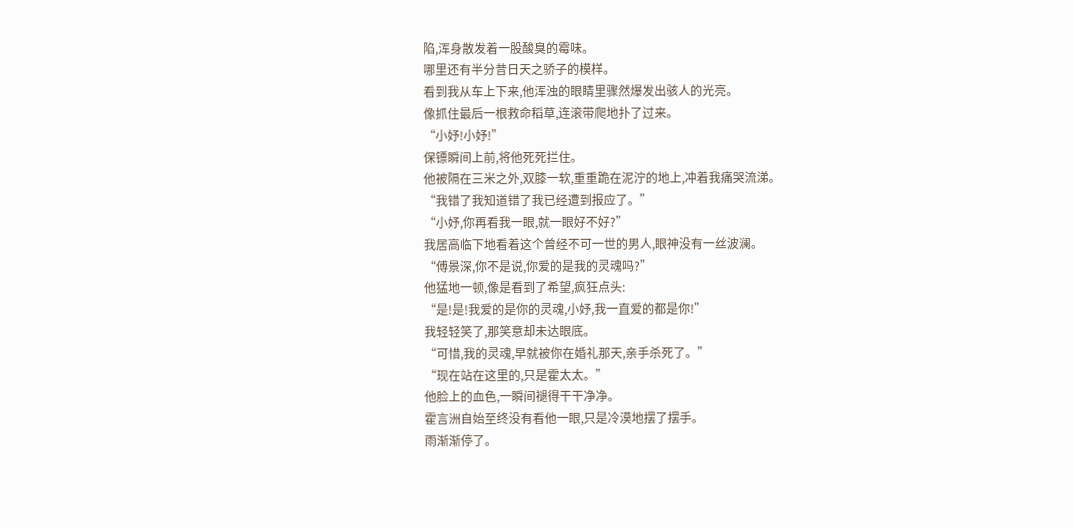陷,浑身散发着一股酸臭的霉味。
哪里还有半分昔日天之骄子的模样。
看到我从车上下来,他浑浊的眼睛里骤然爆发出骇人的光亮。
像抓住最后一根救命稻草,连滚带爬地扑了过来。
“小妤!小妤!”
保镖瞬间上前,将他死死拦住。
他被隔在三米之外,双膝一软,重重跪在泥泞的地上,冲着我痛哭流涕。
“我错了我知道错了我已经遭到报应了。”
“小妤,你再看我一眼,就一眼好不好?”
我居高临下地看着这个曾经不可一世的男人,眼神没有一丝波澜。
“傅景深,你不是说,你爱的是我的灵魂吗?”
他猛地一顿,像是看到了希望,疯狂点头:
“是!是!我爱的是你的灵魂,小妤,我一直爱的都是你!”
我轻轻笑了,那笑意却未达眼底。
“可惜,我的灵魂,早就被你在婚礼那天,亲手杀死了。”
“现在站在这里的,只是霍太太。”
他脸上的血色,一瞬间褪得干干净净。
霍言洲自始至终没有看他一眼,只是冷漠地摆了摆手。
雨渐渐停了。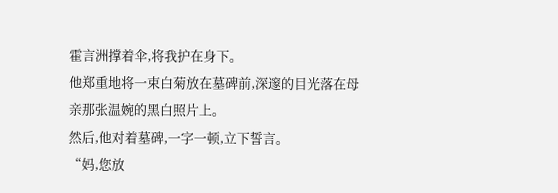霍言洲撑着伞,将我护在身下。
他郑重地将一束白菊放在墓碑前,深邃的目光落在母亲那张温婉的黑白照片上。
然后,他对着墓碑,一字一顿,立下誓言。
“妈,您放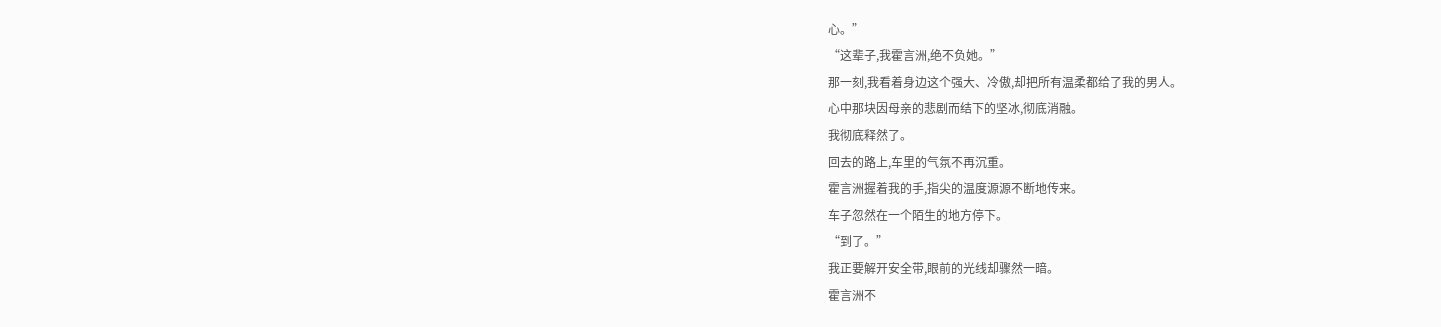心。”
“这辈子,我霍言洲,绝不负她。”
那一刻,我看着身边这个强大、冷傲,却把所有温柔都给了我的男人。
心中那块因母亲的悲剧而结下的坚冰,彻底消融。
我彻底释然了。
回去的路上,车里的气氛不再沉重。
霍言洲握着我的手,指尖的温度源源不断地传来。
车子忽然在一个陌生的地方停下。
“到了。”
我正要解开安全带,眼前的光线却骤然一暗。
霍言洲不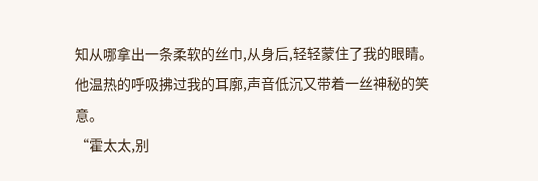知从哪拿出一条柔软的丝巾,从身后,轻轻蒙住了我的眼睛。
他温热的呼吸拂过我的耳廓,声音低沉又带着一丝神秘的笑意。
“霍太太,别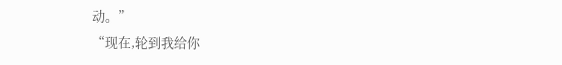动。”
“现在,轮到我给你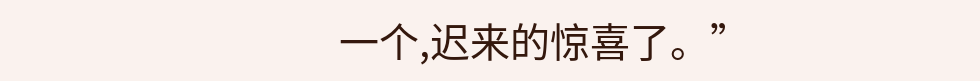一个,迟来的惊喜了。”